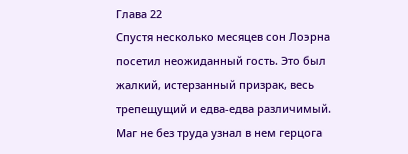Глава 22
Спустя несколько месяцев сон Лоэрна посетил неожиданный гость. Это был жалкий, истерзанный призрак, весь трепещущий и едва-едва различимый. Маг не без труда узнал в нем герцога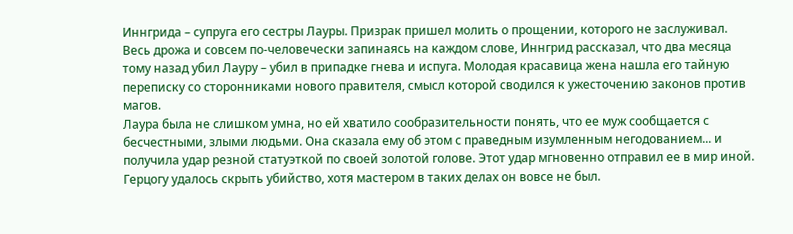Иннгрида – супруга его сестры Лауры. Призрак пришел молить о прощении, которого не заслуживал.
Весь дрожа и совсем по-человечески запинаясь на каждом слове, Иннгрид рассказал, что два месяца тому назад убил Лауру – убил в припадке гнева и испуга. Молодая красавица жена нашла его тайную переписку со сторонниками нового правителя, смысл которой сводился к ужесточению законов против магов.
Лаура была не слишком умна, но ей хватило сообразительности понять, что ее муж сообщается с бесчестными, злыми людьми. Она сказала ему об этом с праведным изумленным негодованием... и получила удар резной статуэткой по своей золотой голове. Этот удар мгновенно отправил ее в мир иной. Герцогу удалось скрыть убийство, хотя мастером в таких делах он вовсе не был.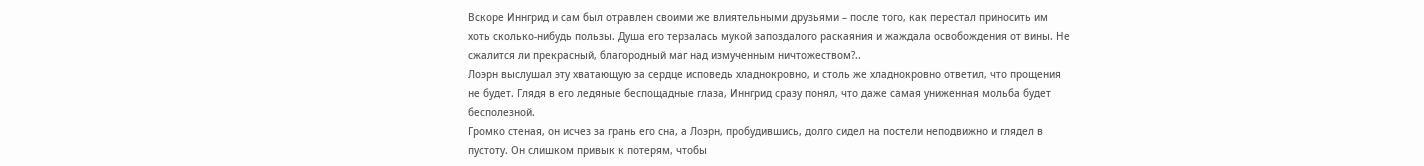Вскоре Иннгрид и сам был отравлен своими же влиятельными друзьями – после того, как перестал приносить им хоть сколько-нибудь пользы. Душа его терзалась мукой запоздалого раскаяния и жаждала освобождения от вины. Не сжалится ли прекрасный, благородный маг над измученным ничтожеством?..
Лоэрн выслушал эту хватающую за сердце исповедь хладнокровно, и столь же хладнокровно ответил, что прощения не будет. Глядя в его ледяные беспощадные глаза, Иннгрид сразу понял, что даже самая униженная мольба будет бесполезной.
Громко стеная, он исчез за грань его сна, а Лоэрн, пробудившись, долго сидел на постели неподвижно и глядел в пустоту. Он слишком привык к потерям, чтобы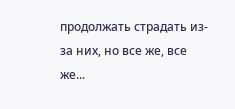продолжать страдать из-за них, но все же, все же...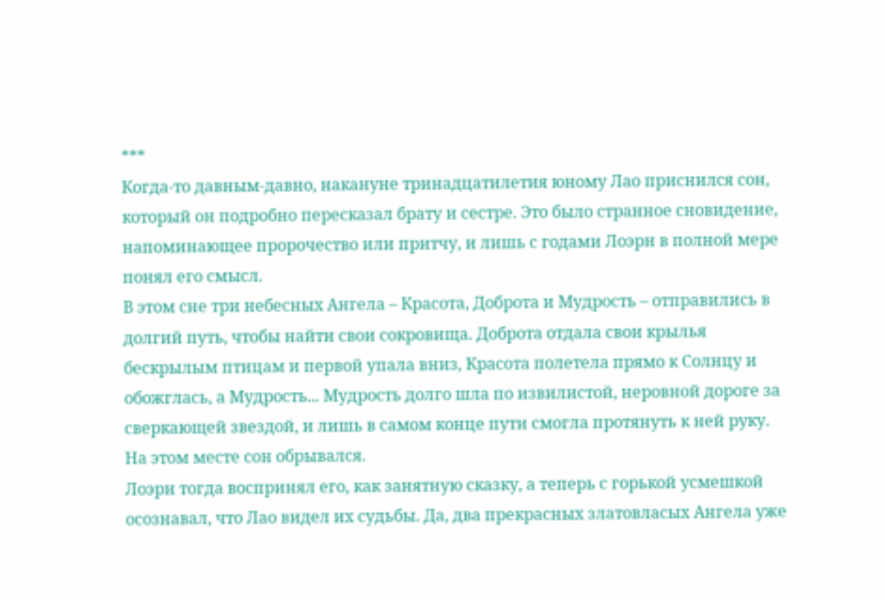***
Когда-то давным-давно, накануне тринадцатилетия юному Лао приснился сон, который он подробно пересказал брату и сестре. Это было странное сновидение, напоминающее пророчество или притчу, и лишь с годами Лоэрн в полной мере понял его смысл.
В этом сне три небесных Ангела – Красота, Доброта и Мудрость – отправились в долгий путь, чтобы найти свои сокровища. Доброта отдала свои крылья бескрылым птицам и первой упала вниз, Красота полетела прямо к Солнцу и обожглась, а Мудрость... Мудрость долго шла по извилистой, неровной дороге за сверкающей звездой, и лишь в самом конце пути смогла протянуть к ней руку. На этом месте сон обрывался.
Лоэрн тогда воспринял его, как занятную сказку, а теперь с горькой усмешкой осознавал, что Лао видел их судьбы. Да, два прекрасных златовласых Ангела уже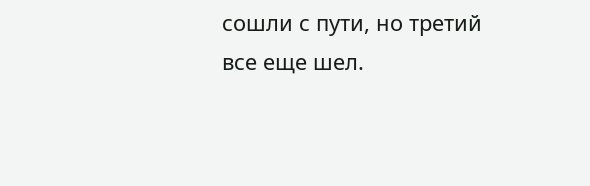сошли с пути, но третий все еще шел.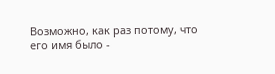Возможно, как раз потому, что его имя было -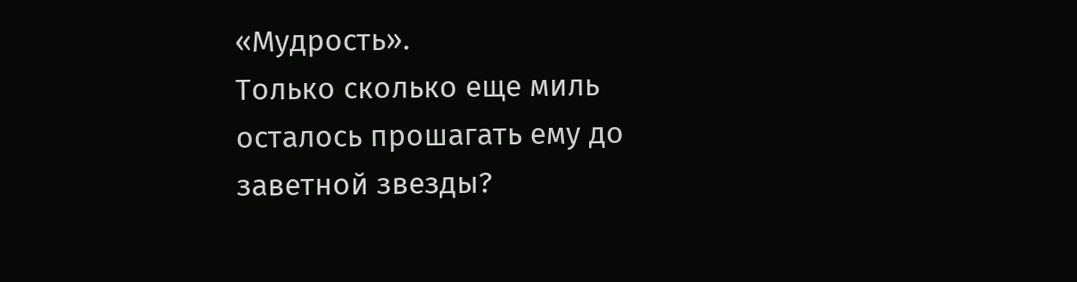«Мудрость».
Только сколько еще миль осталось прошагать ему до заветной звезды?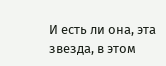И есть ли она, эта звезда, в этом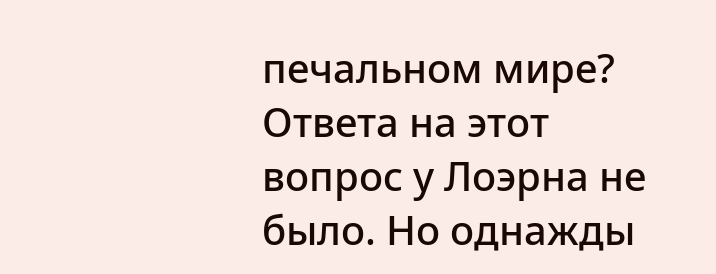печальном мире?
Ответа на этот вопрос у Лоэрна не было. Но однажды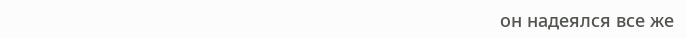он надеялся все же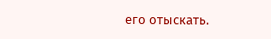его отыскать.